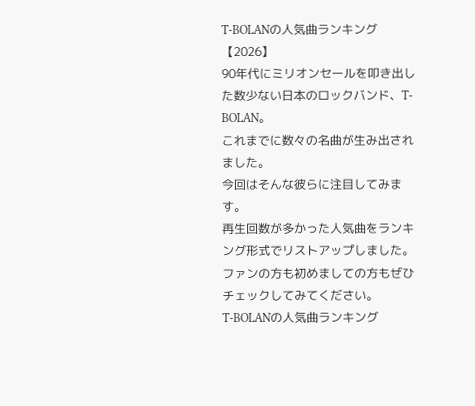T-BOLANの人気曲ランキング【2026】
90年代にミリオンセールを叩き出した数少ない日本のロックバンド、T-BOLAN。
これまでに数々の名曲が生み出されました。
今回はそんな彼らに注目してみます。
再生回数が多かった人気曲をランキング形式でリストアップしました。
ファンの方も初めましての方もぜひチェックしてみてください。
T-BOLANの人気曲ランキング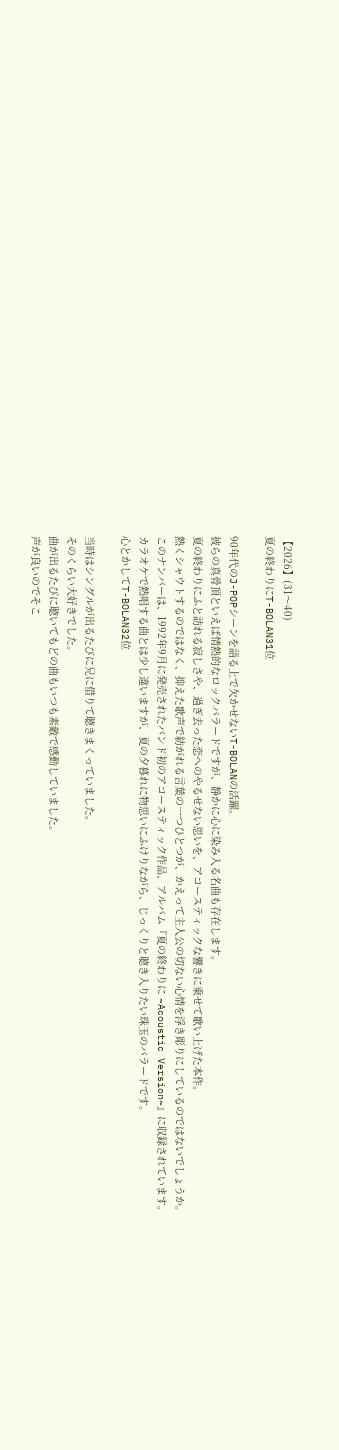【2026】(31〜40)
夏の終わりにT-BOLAN31位

90年代のJ-POPシーンを語る上で欠かせないT-BOLANの活躍。
彼らの真骨頂といえば情熱的なロックバラードですが、静かに心に染み入る名曲も存在します。
夏の終わりにふと訪れる寂しさや、過ぎ去った恋へのやるせない思いを、アコースティックな響きに乗せて歌い上げた本作。
熱くシャウトするのではなく、抑えた歌声で紡がれる言葉の一つひとつが、かえって主人公の切ない心情を浮き彫りにしているのではないでしょうか。
このナンバーは、1992年9月に発売されたバンド初のアコースティック作品、アルバム『夏の終わりに ~Acoustic Version~』に収録されています。
カラオケで熱唱する曲とは少し違いますが、夏の夕暮れに物思いにふけりながら、じっくりと聴き入りたい珠玉のバラードです。
心とかしてT-BOLAN32位

当時はシングルが出るたびに兄に借りて聴きまくっていました。
そのくらい大好きでした。
曲が出るたびに聴いてもどの曲もいつも素敵で感動していました。
声が良いのでそこ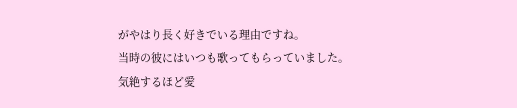がやはり長く好きでいる理由ですね。
当時の彼にはいつも歌ってもらっていました。
気絶するほど愛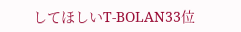してほしいT-BOLAN33位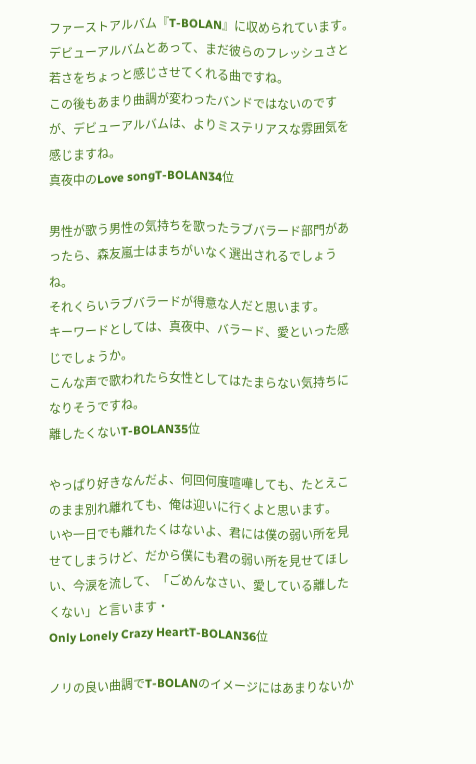ファーストアルバム『T-BOLAN』に収められています。
デビューアルバムとあって、まだ彼らのフレッシュさと若さをちょっと感じさせてくれる曲ですね。
この後もあまり曲調が変わったバンドではないのですが、デビューアルバムは、よりミステリアスな雰囲気を感じますね。
真夜中のLove songT-BOLAN34位

男性が歌う男性の気持ちを歌ったラブバラード部門があったら、森友嵐士はまちがいなく選出されるでしょうね。
それくらいラブバラードが得意な人だと思います。
キーワードとしては、真夜中、バラード、愛といった感じでしょうか。
こんな声で歌われたら女性としてはたまらない気持ちになりそうですね。
離したくないT-BOLAN35位

やっぱり好きなんだよ、何回何度喧嘩しても、たとえこのまま別れ離れても、俺は迎いに行くよと思います。
いや一日でも離れたくはないよ、君には僕の弱い所を見せてしまうけど、だから僕にも君の弱い所を見せてほしい、今涙を流して、「ごめんなさい、愛している離したくない」と言います・
Only Lonely Crazy HeartT-BOLAN36位

ノリの良い曲調でT-BOLANのイメージにはあまりないか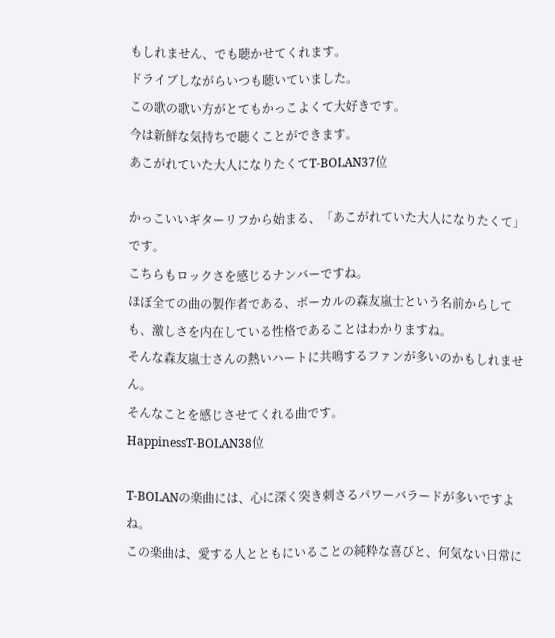もしれません、でも聴かせてくれます。
ドライブしながらいつも聴いていました。
この歌の歌い方がとてもかっこよくて大好きです。
今は新鮮な気持ちで聴くことができます。
あこがれていた大人になりたくてT-BOLAN37位

かっこいいギターリフから始まる、「あこがれていた大人になりたくて」です。
こちらもロックさを感じるナンバーですね。
ほぼ全ての曲の製作者である、ボーカルの森友嵐士という名前からしても、激しさを内在している性格であることはわかりますね。
そんな森友嵐士さんの熱いハートに共鳴するファンが多いのかもしれません。
そんなことを感じさせてくれる曲です。
HappinessT-BOLAN38位

T-BOLANの楽曲には、心に深く突き刺さるパワーバラードが多いですよね。
この楽曲は、愛する人とともにいることの純粋な喜びと、何気ない日常に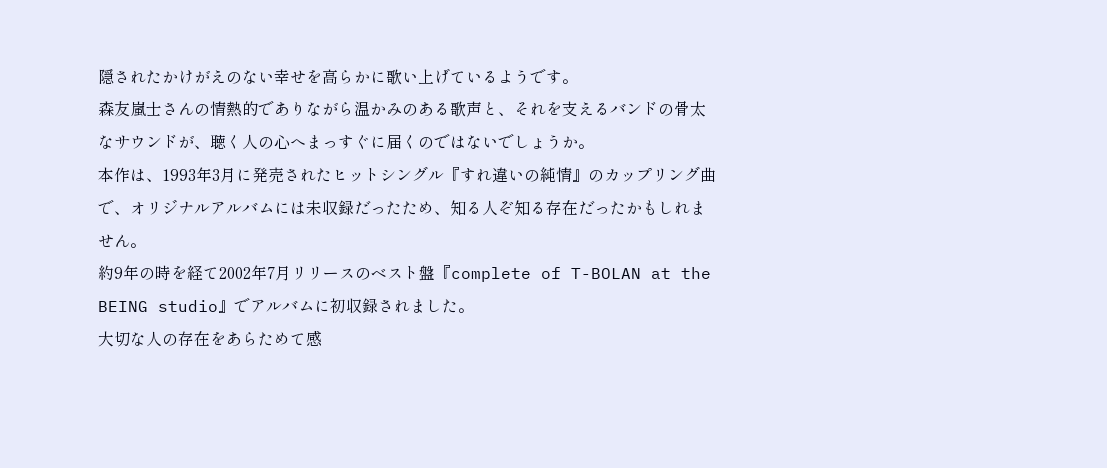隠されたかけがえのない幸せを高らかに歌い上げているようです。
森友嵐士さんの情熱的でありながら温かみのある歌声と、それを支えるバンドの骨太なサウンドが、聴く人の心へまっすぐに届くのではないでしょうか。
本作は、1993年3月に発売されたヒットシングル『すれ違いの純情』のカップリング曲で、オリジナルアルバムには未収録だったため、知る人ぞ知る存在だったかもしれません。
約9年の時を経て2002年7月リリースのベスト盤『complete of T-BOLAN at the BEING studio』でアルバムに初収録されました。
大切な人の存在をあらためて感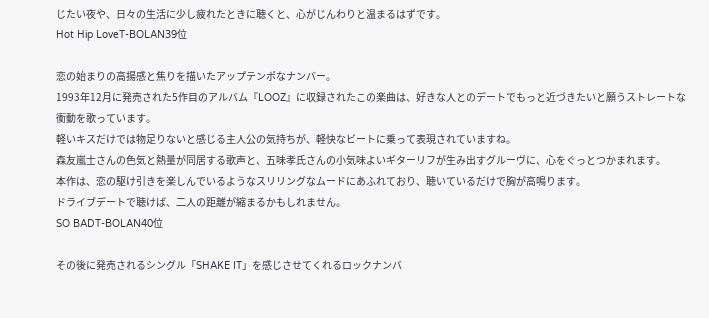じたい夜や、日々の生活に少し疲れたときに聴くと、心がじんわりと温まるはずです。
Hot Hip LoveT-BOLAN39位

恋の始まりの高揚感と焦りを描いたアップテンポなナンバー。
1993年12月に発売された5作目のアルバム『LOOZ』に収録されたこの楽曲は、好きな人とのデートでもっと近づきたいと願うストレートな衝動を歌っています。
軽いキスだけでは物足りないと感じる主人公の気持ちが、軽快なビートに乗って表現されていますね。
森友嵐士さんの色気と熱量が同居する歌声と、五味孝氏さんの小気味よいギターリフが生み出すグルーヴに、心をぐっとつかまれます。
本作は、恋の駆け引きを楽しんでいるようなスリリングなムードにあふれており、聴いているだけで胸が高鳴ります。
ドライブデートで聴けば、二人の距離が縮まるかもしれません。
SO BADT-BOLAN40位

その後に発売されるシングル「SHAKE IT」を感じさせてくれるロックナンバ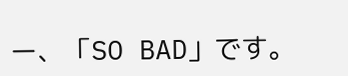ー、「SO BAD」です。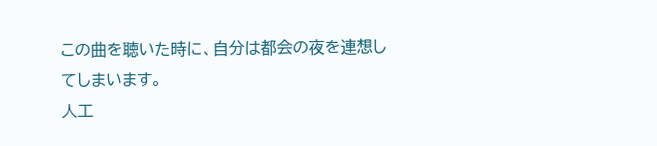この曲を聴いた時に、自分は都会の夜を連想してしまいます。
人工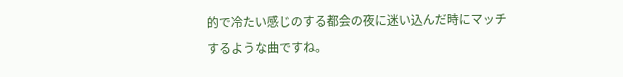的で冷たい感じのする都会の夜に迷い込んだ時にマッチするような曲ですね。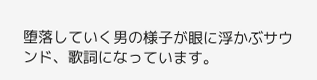堕落していく男の様子が眼に浮かぶサウンド、歌詞になっています。